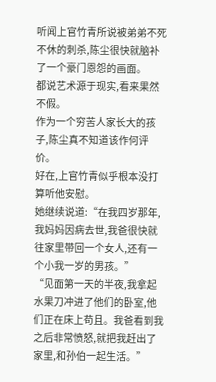听闻上官竹青所说被弟弟不死不休的刺杀,陈尘很快就脑补了一个豪门恩怨的画面。
都说艺术源于现实,看来果然不假。
作为一个穷苦人家长大的孩子,陈尘真不知道该作何评价。
好在,上官竹青似乎根本没打算听他安慰。
她继续说道:“在我四岁那年,我妈妈因病去世,我爸很快就往家里带回一个女人,还有一个小我一岁的男孩。”
“见面第一天的半夜,我拿起水果刀冲进了他们的卧室,他们正在床上苟且。我爸看到我之后非常愤怒,就把我赶出了家里,和孙伯一起生活。”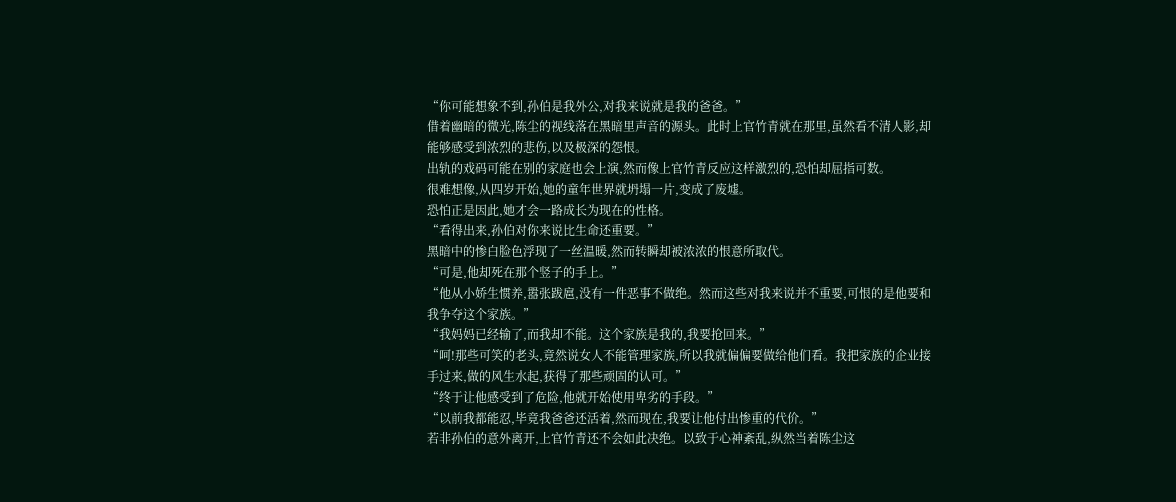“你可能想象不到,孙伯是我外公,对我来说就是我的爸爸。”
借着幽暗的微光,陈尘的视线落在黑暗里声音的源头。此时上官竹青就在那里,虽然看不清人影,却能够感受到浓烈的悲伤,以及极深的怨恨。
出轨的戏码可能在别的家庭也会上演,然而像上官竹青反应这样激烈的,恐怕却屈指可数。
很难想像,从四岁开始,她的童年世界就坍塌一片,变成了废墟。
恐怕正是因此,她才会一路成长为现在的性格。
“看得出来,孙伯对你来说比生命还重要。”
黑暗中的惨白脸色浮现了一丝温暖,然而转瞬却被浓浓的恨意所取代。
“可是,他却死在那个竖子的手上。”
“他从小娇生惯养,嚣张跋扈,没有一件恶事不做绝。然而这些对我来说并不重要,可恨的是他要和我争夺这个家族。”
“我妈妈已经输了,而我却不能。这个家族是我的,我要抢回来。”
“呵!那些可笑的老头,竟然说女人不能管理家族,所以我就偏偏要做给他们看。我把家族的企业接手过来,做的风生水起,获得了那些顽固的认可。”
“终于让他感受到了危险,他就开始使用卑劣的手段。”
“以前我都能忍,毕竟我爸爸还活着,然而现在,我要让他付出惨重的代价。”
若非孙伯的意外离开,上官竹青还不会如此决绝。以致于心神紊乱,纵然当着陈尘这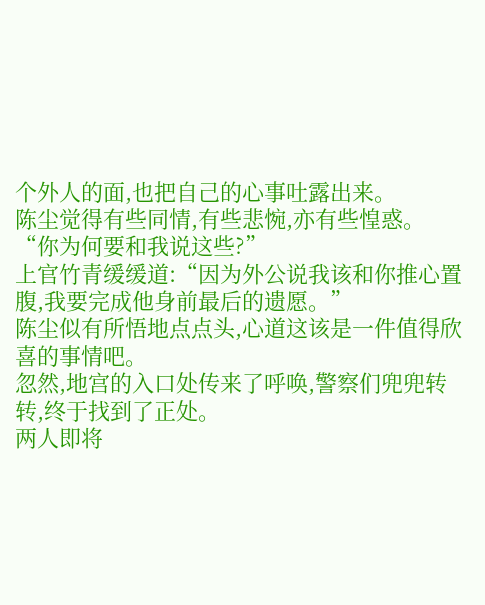个外人的面,也把自己的心事吐露出来。
陈尘觉得有些同情,有些悲惋,亦有些惶惑。
“你为何要和我说这些?”
上官竹青缓缓道:“因为外公说我该和你推心置腹,我要完成他身前最后的遗愿。”
陈尘似有所悟地点点头,心道这该是一件值得欣喜的事情吧。
忽然,地宫的入口处传来了呼唤,警察们兜兜转转,终于找到了正处。
两人即将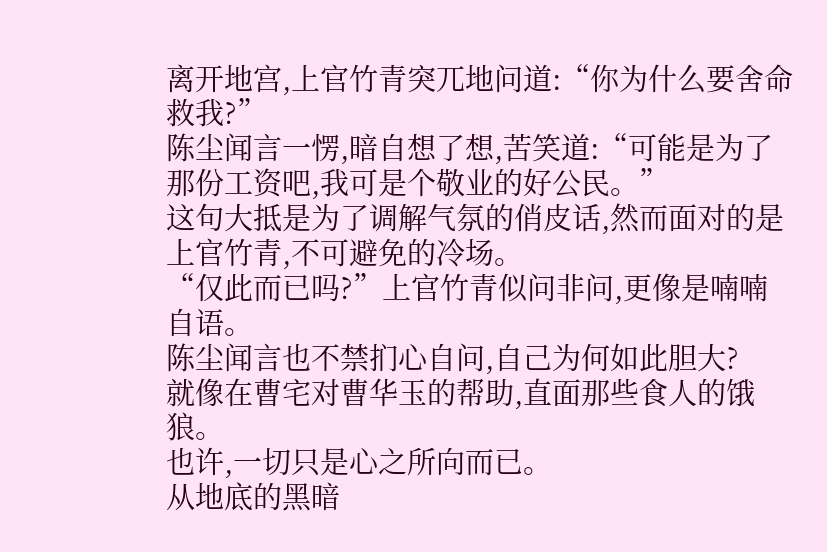离开地宫,上官竹青突兀地问道:“你为什么要舍命救我?”
陈尘闻言一愣,暗自想了想,苦笑道:“可能是为了那份工资吧,我可是个敬业的好公民。”
这句大抵是为了调解气氛的俏皮话,然而面对的是上官竹青,不可避免的冷场。
“仅此而已吗?”上官竹青似问非问,更像是喃喃自语。
陈尘闻言也不禁扪心自问,自己为何如此胆大?
就像在曹宅对曹华玉的帮助,直面那些食人的饿狼。
也许,一切只是心之所向而已。
从地底的黑暗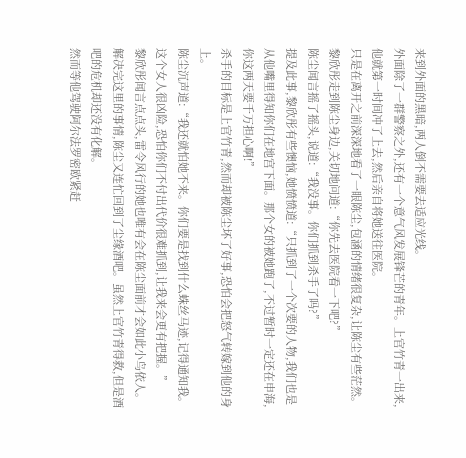来到外面的黑暗,两人倒不需要去适应光线。
外面除了一群警察之外,还有一个意气风发展锋芒的青年。上官竹青一出来,他就第一时间冲了上去,然后亲自将她送往医院。
只是在离开之前深深地看了一眼陈尘,包涵的情绪很复杂,让陈尘有些茫然。
黎欣彤走到陈尘身边,关切地问道:“你先去医院看一下吧?”
陈尘闻言摇了摇头,说道:“我没事。你们抓到杀手了吗?”
提及此事,黎欣彤有些懊恼,她愤愤道:“只抓到了一个次要的人物,我们也是从他嘴里得知你们在地宫下面。那个女的被她跑了,不过暂时一定还在申海,你这两天要千万担心啊!”
杀手的目标是上官竹青,然而却被陈尘坏了好事,恐怕会把怒气转嫁到他的身上。
陈尘沉声道:“我还就怕她不来。你们要是找到什么蛛丝马迹,记得通知我。这个女人很凶险,恐怕你们不付出代价很难抓到,让我来会更有把握。”
黎欣彤闻言点点头,雷令风行的她也唯有会在陈尘面前才会如此小鸟依人。
解决完这里的事情,陈尘又连忙回到了尘缘酒吧。虽然上官竹青得救,但是酒吧的危机却还没有化解。
然而等他驾驶阿尔法罗密欧紧赶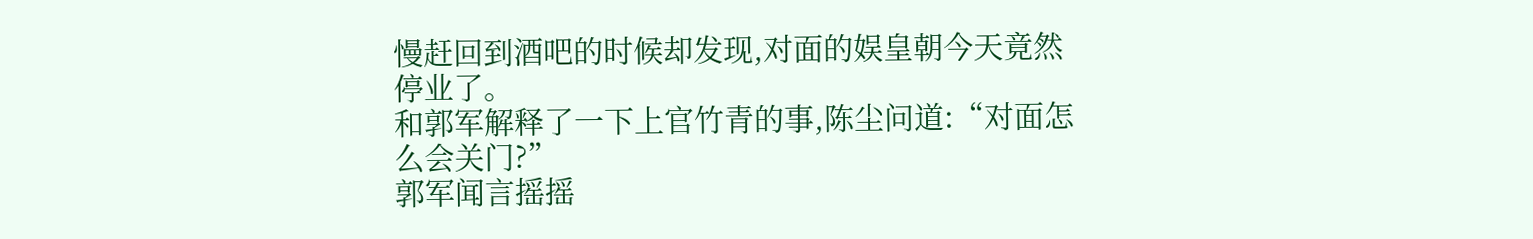慢赶回到酒吧的时候却发现,对面的娱皇朝今天竟然停业了。
和郭军解释了一下上官竹青的事,陈尘问道:“对面怎么会关门?”
郭军闻言摇摇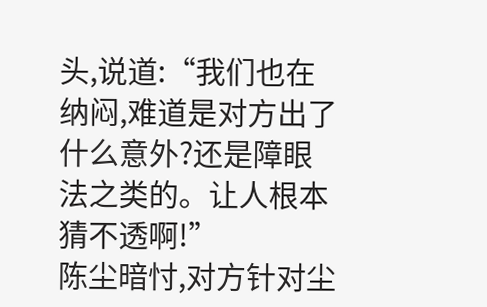头,说道:“我们也在纳闷,难道是对方出了什么意外?还是障眼法之类的。让人根本猜不透啊!”
陈尘暗忖,对方针对尘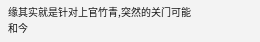缘其实就是针对上官竹青,突然的关门可能和今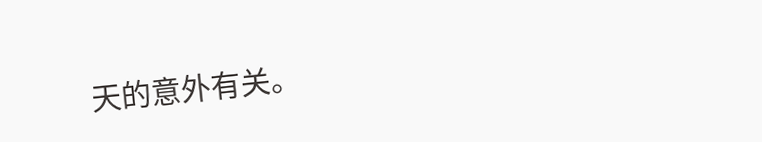天的意外有关。